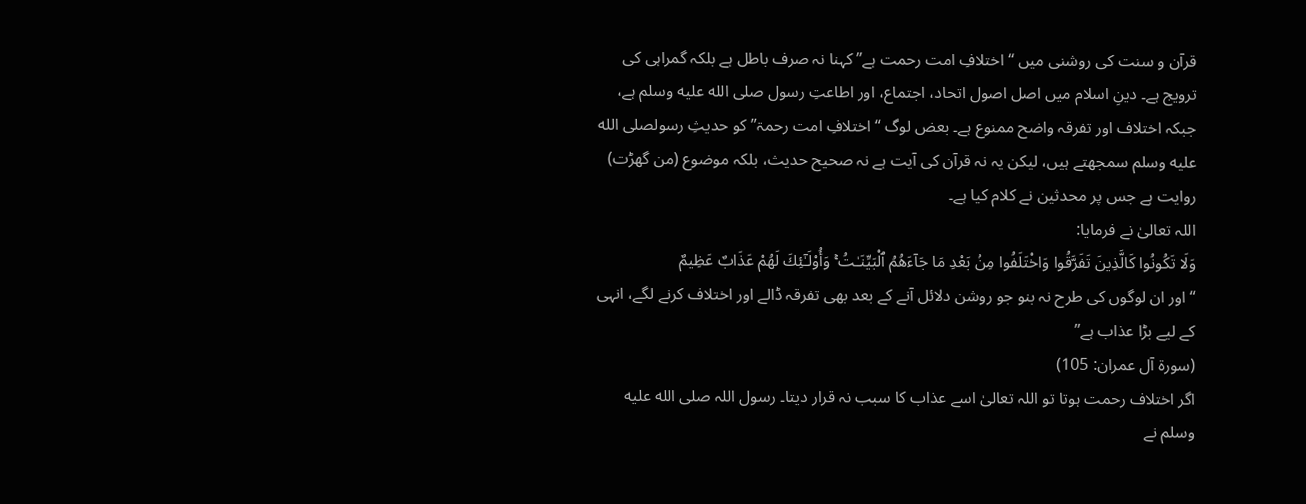قرآن و سنت کی روشنی میں “اختلافِ امت رحمت ہے” کہنا نہ صرف باطل ہے بلکہ گمراہی کی ترویج ہے۔ دینِ اسلام میں اصل اصول اتحاد، اجتماع، اور اطاعتِ رسول صلى الله عليه وسلم ہے، جبکہ اختلاف اور تفرقہ واضح ممنوع ہے۔ بعض لوگ “اختلافِ امت رحمۃ” کو حدیثِ رسولصلى الله عليه وسلم سمجھتے ہیں، لیکن یہ نہ قرآن کی آیت ہے نہ صحیح حدیث، بلکہ موضوع (من گھڑت) روایت ہے جس پر محدثین نے کلام کیا ہے۔
اللہ تعالیٰ نے فرمایا:
وَلَا تَكُونُوا كَالَّذِينَ تَفَرَّقُوا وَاخْتَلَفُوا مِنۢ بَعْدِ مَا جَآءَهُمُ ٱلْبَيِّنَـٰتُ ۚ وَأُو۟لَـٰٓئِكَ لَهُمْ عَذَابٌ عَظِيمٌ
“اور ان لوگوں کی طرح نہ بنو جو روشن دلائل آنے کے بعد بھی تفرقہ ڈالے اور اختلاف کرنے لگے، انہی کے لیے بڑا عذاب ہے”
(سورۃ آل عمران: 105)
اگر اختلاف رحمت ہوتا تو اللہ تعالیٰ اسے عذاب کا سبب نہ قرار دیتا۔ رسول اللہ صلى الله عليه وسلم نے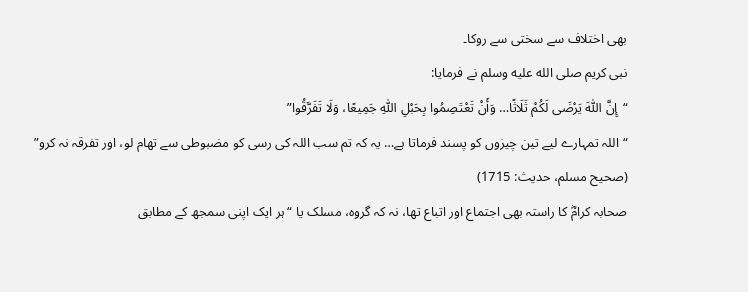بھی اختلاف سے سختی سے روکا۔
نبی کریم صلى الله عليه وسلم نے فرمایا:
“إِنَّ اللّٰهَ يَرْضَى لَكُمْ ثَلَاثًا… وَأَنْ تَعْتَصِمُوا بِحَبْلِ اللّٰهِ جَمِيعًا، وَلَا تَفَرَّقُوا”
“اللہ تمہارے لیے تین چیزوں کو پسند فرماتا ہے… یہ کہ تم سب اللہ کی رسی کو مضبوطی سے تھام لو، اور تفرقہ نہ کرو”
(صحیح مسلم، حدیث: 1715)
صحابہ کرامؓ کا راستہ بھی اجتماع اور اتباع تھا، نہ کہ گروہ، مسلک یا “ہر ایک اپنی سمجھ کے مطابق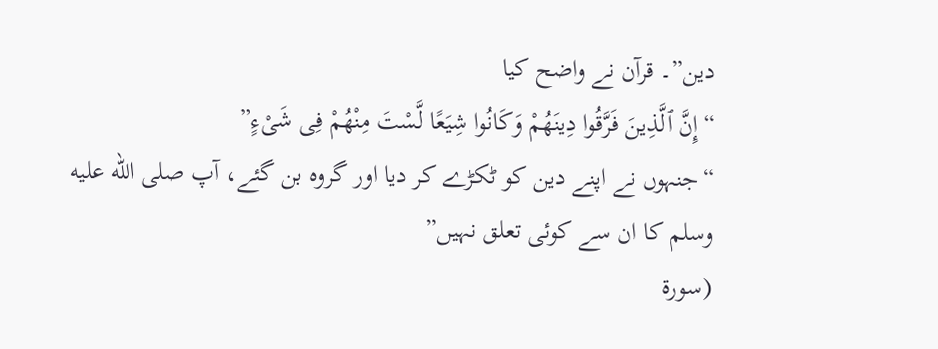دین”۔ قرآن نے واضح کیا
“إِنَّ ٱلَّذِينَ فَرَّقُوا دِينَهُمْ وَكَانُوا شِيَعًا لَّسْتَ مِنْهُمْ فِى شَىْءٍ”
“جنہوں نے اپنے دین کو ٹکڑے کر دیا اور گروہ بن گئے، آپ صلى الله عليه وسلم کا ان سے کوئی تعلق نہیں”
(سورۃ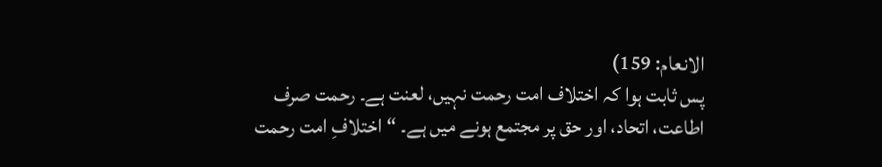الانعام: 159)
پس ثابت ہوا کہ اختلاف امت رحمت نہیں، لعنت ہے۔ رحمت صرف اطاعت، اتحاد، اور حق پر مجتمع ہونے میں ہے۔ “اختلافِ امت رحمت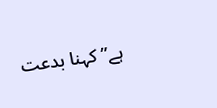ہے” کہنا بدعت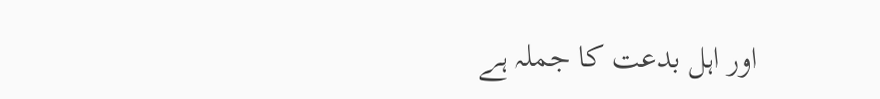اور اہل بدعت کا جملہ ہے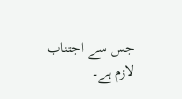جس سے اجتناب لازم ہے۔